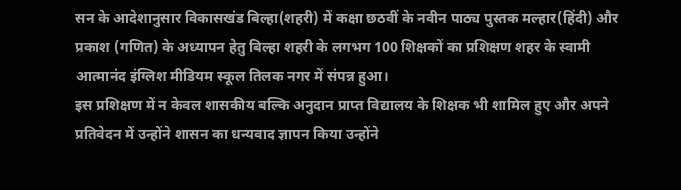सन के आदेशानुसार विकासखंड बिल्हा(शहरी) में कक्षा छठवीं के नवीन पाठ्य पुस्तक मल्हार(हिंदी) और प्रकाश (गणित) के अध्यापन हेतु बिल्हा शहरी के लगभग 100 शिक्षकों का प्रशिक्षण शहर के स्वामी आत्मानंद इंग्लिश मीडियम स्कूल तिलक नगर में संपन्न हुआ।
इस प्रशिक्षण में न केवल शासकीय बल्कि अनुदान प्राप्त विद्यालय के शिक्षक भी शामिल हुए और अपने प्रतिवेदन में उन्होंने शासन का धन्यवाद ज्ञापन किया उन्होंने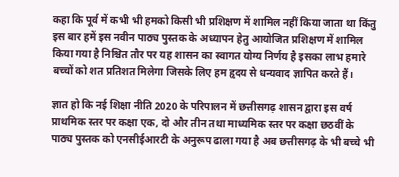कहा कि पूर्व में कभी भी हमको किसी भी प्रशिक्षण में शामिल नहीं किया जाता था किंतु इस बार हमें इस नवीन पाठ्य पुस्तक के अध्यापन हेतु आयोजित प्रशिक्षण में शामिल किया गया है निश्चित तौर पर यह शासन का स्वागत योग्य निर्णय है इसका लाभ हमारे बच्चों को शत प्रतिशत मिलेगा जिसके लिए हम हृदय से धन्यवाद ज्ञापित करते हैं।

ज्ञात हो कि नई शिक्षा नीति 2020 के परिपालन में छत्तीसगढ़ शासन द्वारा इस वर्ष प्राथमिक स्तर पर कक्षा एक, दो और तीन तथा माध्यमिक स्तर पर कक्षा छठवीं के पाठ्य पुस्तक को एनसीईआरटी के अनुरूप ढाला गया है अब छत्तीसगढ़ के भी बच्चे भी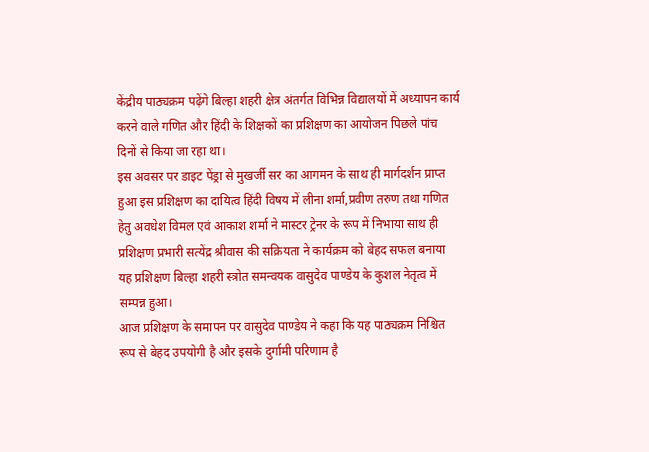केंद्रीय पाठ्यक्रम पढ़ेंगे बिल्हा शहरी क्षेत्र अंतर्गत विभिन्न विद्यालयों में अध्यापन कार्य करने वाले गणित और हिंदी के शिक्षकों का प्रशिक्षण का आयोजन पिछले पांच दिनों से किया जा रहा था।
इस अवसर पर डाइट पेंड्रा से मुखर्जी सर का आगमन के साथ ही मार्गदर्शन प्राप्त हुआ इस प्रशिक्षण का दायित्व हिंदी विषय में लीना शर्मा,प्रवीण तरुण तथा गणित हेतु अवधेश विमल एवं आकाश शर्मा ने मास्टर ट्रेनर के रूप में निभाया साथ ही प्रशिक्षण प्रभारी सत्येंद्र श्रीवास की सक्रियता ने कार्यक्रम को बेहद सफल बनाया यह प्रशिक्षण बिल्हा शहरी स्त्रोत समन्वयक वासुदेव पाण्डेय के कुशल नेतृत्व में सम्पन्न हुआ।
आज प्रशिक्षण के समापन पर वासुदेव पाण्डेय ने कहा कि यह पाठ्यक्रम निश्चित रूप से बेहद उपयोगी है और इसके दुर्गामी परिणाम है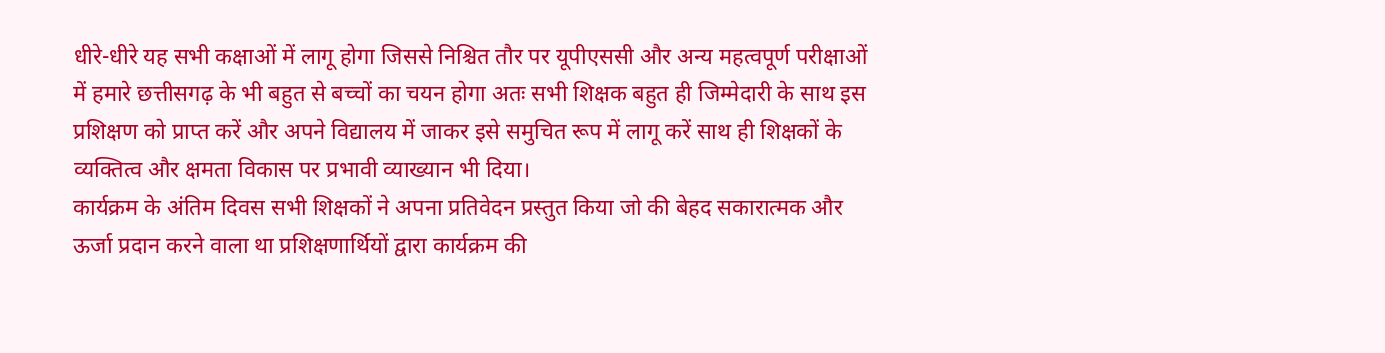धीरे-धीरे यह सभी कक्षाओं में लागू होगा जिससे निश्चित तौर पर यूपीएससी और अन्य महत्वपूर्ण परीक्षाओं में हमारे छत्तीसगढ़ के भी बहुत से बच्चों का चयन होगा अतः सभी शिक्षक बहुत ही जिम्मेदारी के साथ इस प्रशिक्षण को प्राप्त करें और अपने विद्यालय में जाकर इसे समुचित रूप में लागू करें साथ ही शिक्षकों के व्यक्तित्व और क्षमता विकास पर प्रभावी व्याख्यान भी दिया।
कार्यक्रम के अंतिम दिवस सभी शिक्षकों ने अपना प्रतिवेदन प्रस्तुत किया जो की बेहद सकारात्मक और ऊर्जा प्रदान करने वाला था प्रशिक्षणार्थियों द्वारा कार्यक्रम की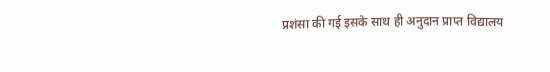प्रशंसा की गई इसके साथ ही अनुदान प्राप्त विद्यालय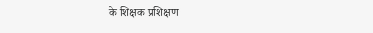के शिक्षक प्रशिक्षण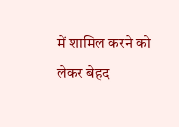में शामिल करने को लेकर बेहद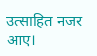उत्साहित नजर आए।